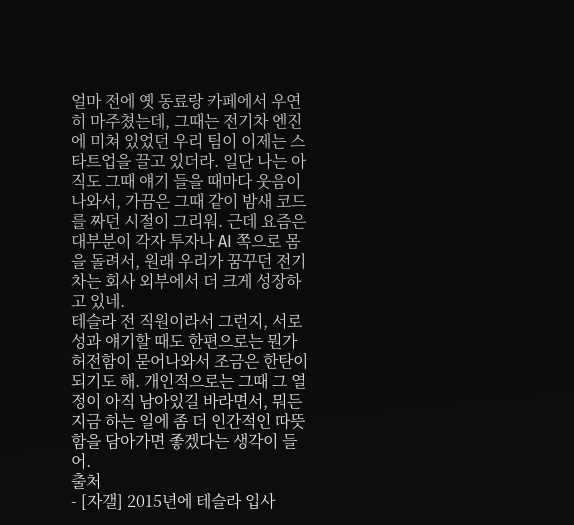얼마 전에 옛 동료랑 카페에서 우연히 마주쳤는데, 그때는 전기차 엔진에 미쳐 있었던 우리 팀이 이제는 스타트업을 끌고 있더라. 일단 나는 아직도 그때 얘기 들을 때마다 웃음이 나와서, 가끔은 그때 같이 밤새 코드를 짜던 시절이 그리워. 근데 요즘은 대부분이 각자 투자나 AI 쪽으로 몸을 돌려서, 원래 우리가 꿈꾸던 전기차는 회사 외부에서 더 크게 성장하고 있네.
테슬라 전 직원이라서 그런지, 서로 성과 얘기할 때도 한편으로는 뭔가 허전함이 묻어나와서 조금은 한탄이 되기도 해. 개인적으로는 그때 그 열정이 아직 남아있길 바라면서, 뭐든 지금 하는 일에 좀 더 인간적인 따뜻함을 담아가면 좋겠다는 생각이 들어.
출처
- [자갤] 2015년에 테슬라 입사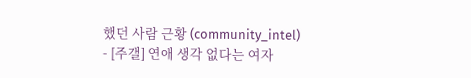했던 사람 근황 (community_intel)
- [주갤] 연애 생각 없다는 여자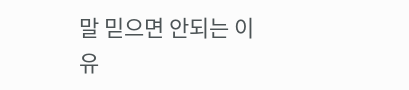말 믿으면 안되는 이유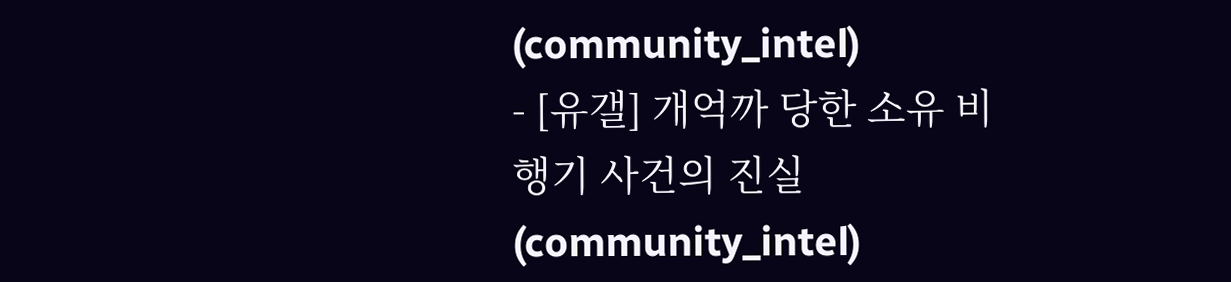(community_intel)
- [유갤] 개억까 당한 소유 비행기 사건의 진실 (community_intel)